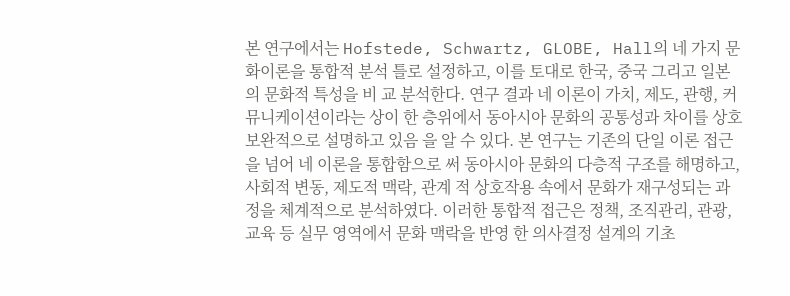본 연구에서는 Hofstede, Schwartz, GLOBE, Hall의 네 가지 문화이론을 통합적 분석 틀로 설정하고, 이를 토대로 한국, 중국 그리고 일본의 문화적 특성을 비 교 분석한다. 연구 결과 네 이론이 가치, 제도, 관행, 커뮤니케이션이라는 상이 한 층위에서 동아시아 문화의 공통성과 차이를 상호 보완적으로 설명하고 있음 을 알 수 있다. 본 연구는 기존의 단일 이론 접근을 넘어 네 이론을 통합함으로 써 동아시아 문화의 다층적 구조를 해명하고, 사회적 변동, 제도적 맥락, 관계 적 상호작용 속에서 문화가 재구성되는 과정을 체계적으로 분석하였다. 이러한 통합적 접근은 정책, 조직관리, 관광, 교육 등 실무 영역에서 문화 맥락을 반영 한 의사결정 설계의 기초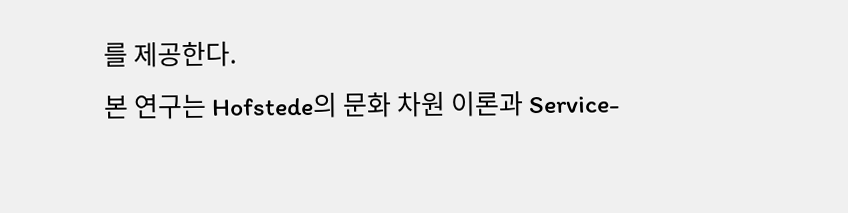를 제공한다.
본 연구는 Hofstede의 문화 차원 이론과 Service-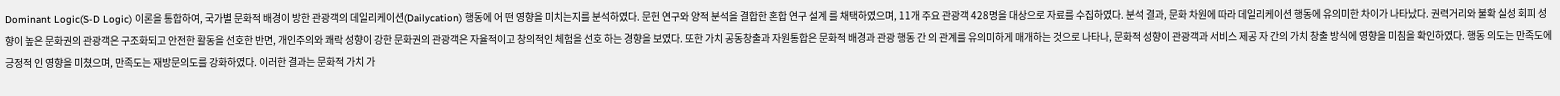Dominant Logic(S-D Logic) 이론을 통합하여, 국가별 문화적 배경이 방한 관광객의 데일리케이션(Dailycation) 행동에 어 떤 영향을 미치는지를 분석하였다. 문헌 연구와 양적 분석을 결합한 혼합 연구 설계 를 채택하였으며, 11개 주요 관광객 428명을 대상으로 자료를 수집하였다. 분석 결과, 문화 차원에 따라 데일리케이션 행동에 유의미한 차이가 나타났다. 권력거리와 불확 실성 회피 성향이 높은 문화권의 관광객은 구조화되고 안전한 활동을 선호한 반면, 개인주의와 쾌락 성향이 강한 문화권의 관광객은 자율적이고 창의적인 체험을 선호 하는 경향을 보였다. 또한 가치 공동창출과 자원통합은 문화적 배경과 관광 행동 간 의 관계를 유의미하게 매개하는 것으로 나타나, 문화적 성향이 관광객과 서비스 제공 자 간의 가치 창출 방식에 영향을 미침을 확인하였다. 행동 의도는 만족도에 긍정적 인 영향을 미쳤으며, 만족도는 재방문의도를 강화하였다. 이러한 결과는 문화적 가치 가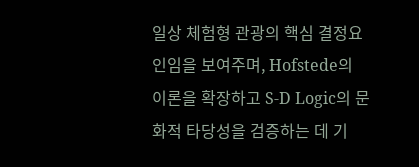일상 체험형 관광의 핵심 결정요인임을 보여주며, Hofstede의 이론을 확장하고 S-D Logic의 문화적 타당성을 검증하는 데 기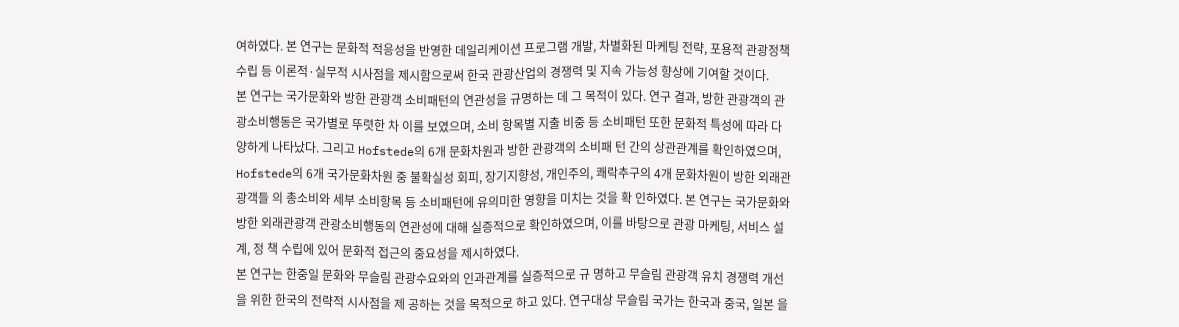여하였다. 본 연구는 문화적 적응성을 반영한 데일리케이션 프로그램 개발, 차별화된 마케팅 전략, 포용적 관광정책 수립 등 이론적·실무적 시사점을 제시함으로써 한국 관광산업의 경쟁력 및 지속 가능성 향상에 기여할 것이다.
본 연구는 국가문화와 방한 관광객 소비패턴의 연관성을 규명하는 데 그 목적이 있다. 연구 결과, 방한 관광객의 관광소비행동은 국가별로 뚜렷한 차 이를 보였으며, 소비 항목별 지출 비중 등 소비패턴 또한 문화적 특성에 따라 다양하게 나타났다. 그리고 Hofstede의 6개 문화차원과 방한 관광객의 소비패 턴 간의 상관관계를 확인하였으며, Hofstede의 6개 국가문화차원 중 불확실성 회피, 장기지향성, 개인주의, 쾌락추구의 4개 문화차원이 방한 외래관광객들 의 총소비와 세부 소비항목 등 소비패턴에 유의미한 영향을 미치는 것을 확 인하였다. 본 연구는 국가문화와 방한 외래관광객 관광소비행동의 연관성에 대해 실증적으로 확인하였으며, 이를 바탕으로 관광 마케팅, 서비스 설계, 정 책 수립에 있어 문화적 접근의 중요성을 제시하였다.
본 연구는 한중일 문화와 무슬림 관광수요와의 인과관계를 실증적으로 규 명하고 무슬림 관광객 유치 경쟁력 개선을 위한 한국의 전략적 시사점을 제 공하는 것을 목적으로 하고 있다. 연구대상 무슬림 국가는 한국과 중국, 일본 을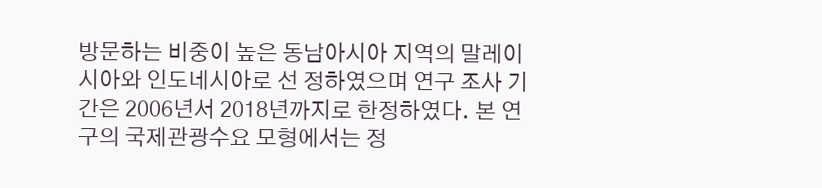방문하는 비중이 높은 동남아시아 지역의 말레이시아와 인도네시아로 선 정하였으며 연구 조사 기간은 2006년서 2018년까지로 한정하였다. 본 연구의 국제관광수요 모형에서는 정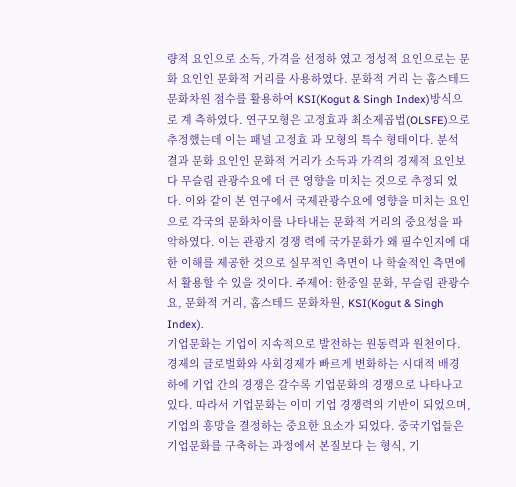량적 요인으로 소득, 가격을 선정하 였고 정성적 요인으로는 문화 요인인 문화적 거리를 사용하였다. 문화적 거리 는 홉스테드 문화차원 점수를 활용하여 KSI(Kogut & Singh Index)방식으로 계 측하였다. 연구모형은 고정효과 최소제곱법(OLSFE)으로 추정했는데 이는 패널 고정효 과 모형의 특수 형태이다. 분석 결과 문화 요인인 문화적 거리가 소득과 가격의 경제적 요인보다 무슬림 관광수요에 더 큰 영향을 미치는 것으로 추정되 었다. 이와 같이 본 연구에서 국제관광수요에 영향을 미치는 요인으로 각국의 문화차이를 나타내는 문화적 거리의 중요성을 파악하였다. 이는 관광지 경쟁 력에 국가문화가 왜 필수인지에 대한 이해를 제공한 것으로 실무적인 측면이 나 학술적인 측면에서 활용할 수 있을 것이다. 주제어: 한중일 문화, 무슬림 관광수요, 문화적 거리, 홉스테드 문화차원, KSI(Kogut & Singh Index).
기업문화는 기업이 지속적으로 발전하는 원동력과 원천이다. 경제의 글로벌화와 사회경제가 빠르게 변화하는 시대적 배경 하에 기업 간의 경쟁은 갈수록 기업문화의 경쟁으로 나타나고 있다. 따라서 기업문화는 이미 기업 경쟁력의 기반이 되었으며, 기업의 흥망을 결정하는 중요한 요소가 되었다. 중국기업들은 기업문화를 구축하는 과정에서 본질보다 는 형식, 기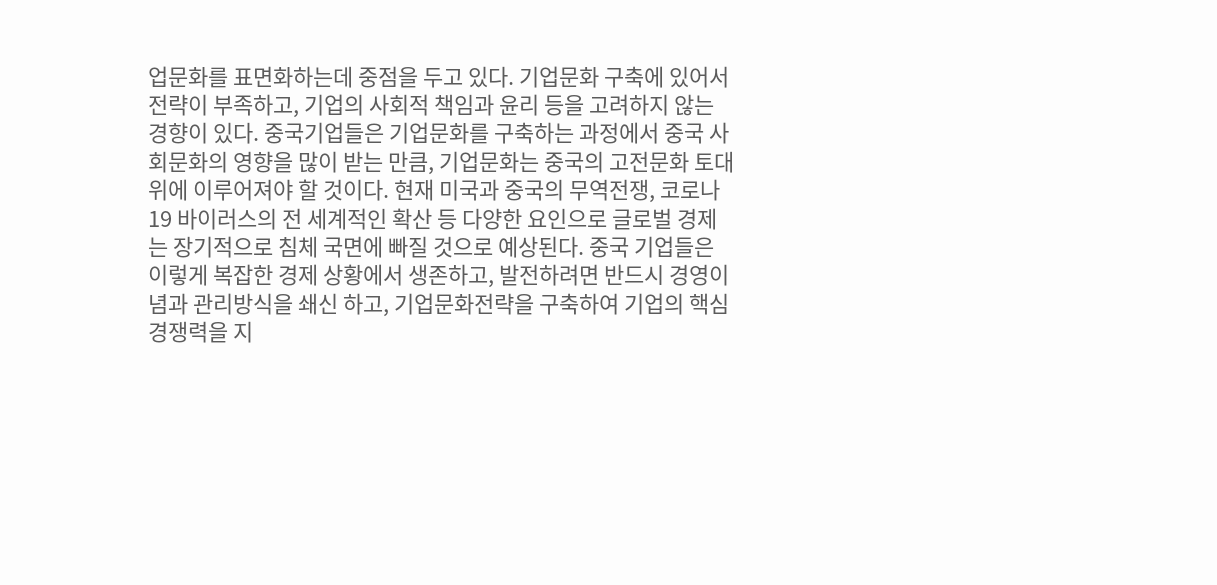업문화를 표면화하는데 중점을 두고 있다. 기업문화 구축에 있어서 전략이 부족하고, 기업의 사회적 책임과 윤리 등을 고려하지 않는 경향이 있다. 중국기업들은 기업문화를 구축하는 과정에서 중국 사회문화의 영향을 많이 받는 만큼, 기업문화는 중국의 고전문화 토대위에 이루어져야 할 것이다. 현재 미국과 중국의 무역전쟁, 코로나19 바이러스의 전 세계적인 확산 등 다양한 요인으로 글로벌 경제는 장기적으로 침체 국면에 빠질 것으로 예상된다. 중국 기업들은 이렇게 복잡한 경제 상황에서 생존하고, 발전하려면 반드시 경영이념과 관리방식을 쇄신 하고, 기업문화전략을 구축하여 기업의 핵심 경쟁력을 지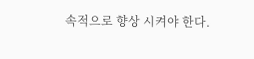속적으로 향상 시켜야 한다.